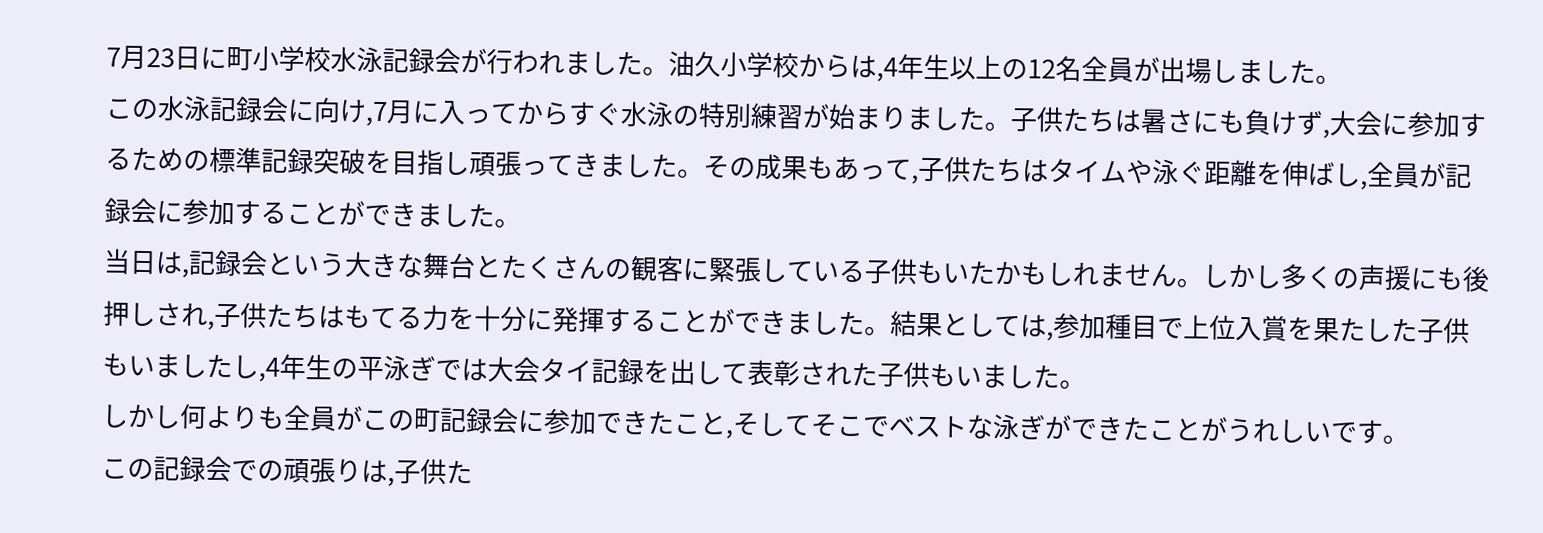7月23日に町小学校水泳記録会が行われました。油久小学校からは,4年生以上の12名全員が出場しました。
この水泳記録会に向け,7月に入ってからすぐ水泳の特別練習が始まりました。子供たちは暑さにも負けず,大会に参加するための標準記録突破を目指し頑張ってきました。その成果もあって,子供たちはタイムや泳ぐ距離を伸ばし,全員が記録会に参加することができました。
当日は,記録会という大きな舞台とたくさんの観客に緊張している子供もいたかもしれません。しかし多くの声援にも後押しされ,子供たちはもてる力を十分に発揮することができました。結果としては,参加種目で上位入賞を果たした子供もいましたし,4年生の平泳ぎでは大会タイ記録を出して表彰された子供もいました。
しかし何よりも全員がこの町記録会に参加できたこと,そしてそこでベストな泳ぎができたことがうれしいです。
この記録会での頑張りは,子供た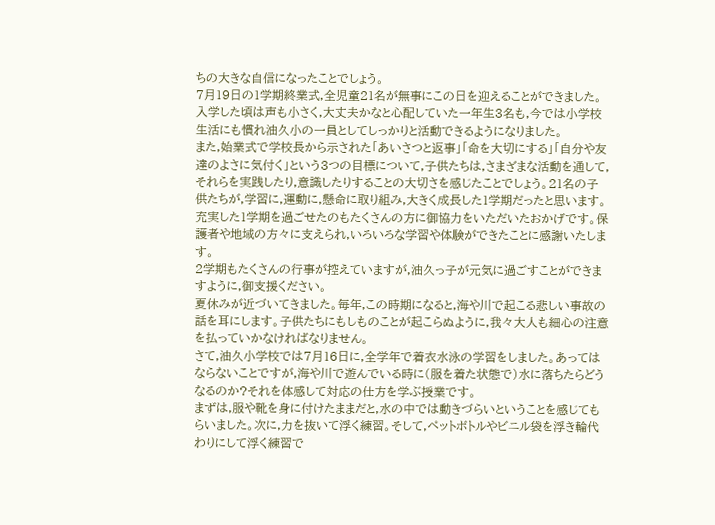ちの大きな自信になったことでしょう。
7月19日の1学期終業式,全児童21名が無事にこの日を迎えることができました。
入学した頃は声も小さく,大丈夫かなと心配していた一年生3名も,今では小学校生活にも慣れ油久小の一員としてしっかりと活動できるようになりました。
また,始業式で学校長から示された「あいさつと返事」「命を大切にする」「自分や友達のよさに気付く」という3つの目標について,子供たちは,さまざまな活動を通して,それらを実践したり,意識したりすることの大切さを感じたことでしょう。21名の子供たちが,学習に,運動に,懸命に取り組み,大きく成長した1学期だったと思います。
充実した1学期を過ごせたのもたくさんの方に御協力をいただいたおかげです。保護者や地域の方々に支えられ,いろいろな学習や体験ができたことに感謝いたします。
2学期もたくさんの行事が控えていますが,油久っ子が元気に過ごすことができますように,御支援ください。
夏休みが近づいてきました。毎年,この時期になると,海や川で起こる悲しい事故の話を耳にします。子供たちにもしものことが起こらぬように,我々大人も細心の注意を払っていかなければなりません。
さて,油久小学校では7月16日に,全学年で着衣水泳の学習をしました。あってはならないことですが,海や川で遊んでいる時に(服を着た状態で)水に落ちたらどうなるのか?それを体感して対応の仕方を学ぶ授業です。
まずは,服や靴を身に付けたままだと,水の中では動きづらいということを感じてもらいました。次に,力を抜いて浮く練習。そして,ペットボトルやビニル袋を浮き輪代わりにして浮く練習で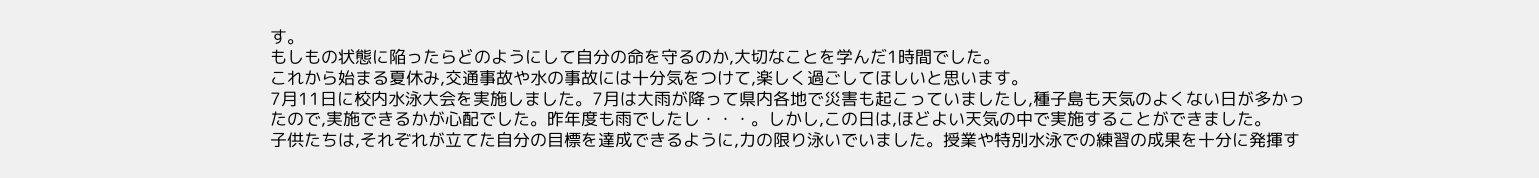す。
もしもの状態に陥ったらどのようにして自分の命を守るのか,大切なことを学んだ1時間でした。
これから始まる夏休み,交通事故や水の事故には十分気をつけて,楽しく過ごしてほしいと思います。
7月11日に校内水泳大会を実施しました。7月は大雨が降って県内各地で災害も起こっていましたし,種子島も天気のよくない日が多かったので,実施できるかが心配でした。昨年度も雨でしたし・・・。しかし,この日は,ほどよい天気の中で実施することができました。
子供たちは,それぞれが立てた自分の目標を達成できるように,力の限り泳いでいました。授業や特別水泳での練習の成果を十分に発揮す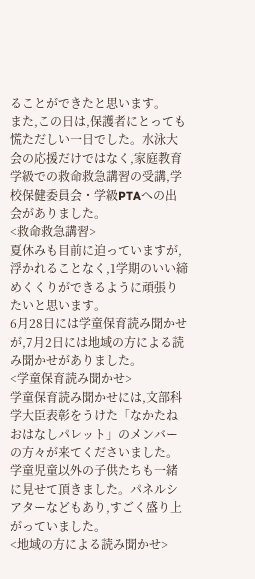ることができたと思います。
また,この日は,保護者にとっても慌ただしい一日でした。水泳大会の応援だけではなく,家庭教育学級での救命救急講習の受講,学校保健委員会・学級PTAへの出会がありました。
<救命救急講習>
夏休みも目前に迫っていますが,浮かれることなく,1学期のいい締めくくりができるように頑張りたいと思います。
6月28日には学童保育読み聞かせが,7月2日には地域の方による読み聞かせがありました。
<学童保育読み聞かせ>
学童保育読み聞かせには,文部科学大臣表彰をうけた「なかたねおはなしパレット」のメンバーの方々が来てくださいました。学童児童以外の子供たちも一緒に見せて頂きました。パネルシアターなどもあり,すごく盛り上がっていました。
<地域の方による読み聞かせ>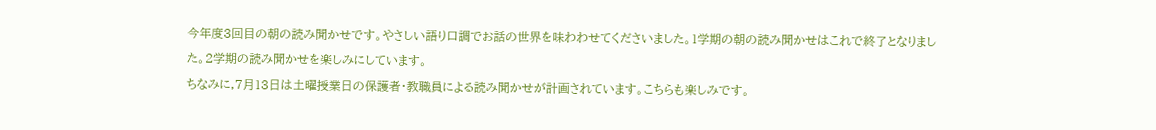今年度3回目の朝の読み聞かせです。やさしい語り口調でお話の世界を味わわせてくださいました。1学期の朝の読み聞かせはこれで終了となりました。2学期の読み聞かせを楽しみにしています。
ちなみに,7月13日は土曜授業日の保護者・教職員による読み聞かせが計画されています。こちらも楽しみです。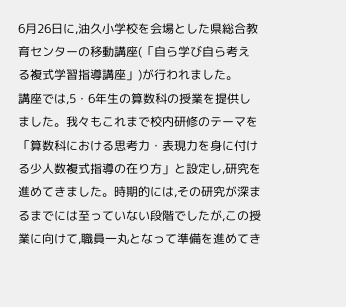6月26日に,油久小学校を会場とした県総合教育センターの移動講座(「自ら学び自ら考える複式学習指導講座」)が行われました。
講座では,5・6年生の算数科の授業を提供しました。我々もこれまで校内研修のテーマを「算数科における思考力・表現力を身に付ける少人数複式指導の在り方」と設定し,研究を進めてきました。時期的には,その研究が深まるまでには至っていない段階でしたが,この授業に向けて,職員一丸となって準備を進めてき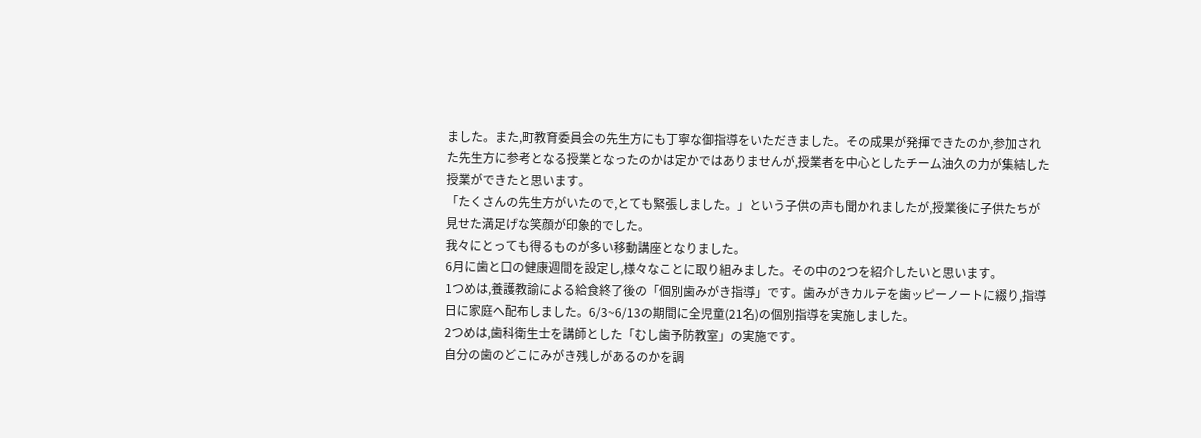ました。また,町教育委員会の先生方にも丁寧な御指導をいただきました。その成果が発揮できたのか,参加された先生方に参考となる授業となったのかは定かではありませんが,授業者を中心としたチーム油久の力が集結した授業ができたと思います。
「たくさんの先生方がいたので,とても緊張しました。」という子供の声も聞かれましたが,授業後に子供たちが見せた満足げな笑顔が印象的でした。
我々にとっても得るものが多い移動講座となりました。
6月に歯と口の健康週間を設定し,様々なことに取り組みました。その中の2つを紹介したいと思います。
1つめは,養護教諭による給食終了後の「個別歯みがき指導」です。歯みがきカルテを歯ッピーノートに綴り,指導日に家庭へ配布しました。6/3~6/13の期間に全児童(21名)の個別指導を実施しました。
2つめは,歯科衛生士を講師とした「むし歯予防教室」の実施です。
自分の歯のどこにみがき残しがあるのかを調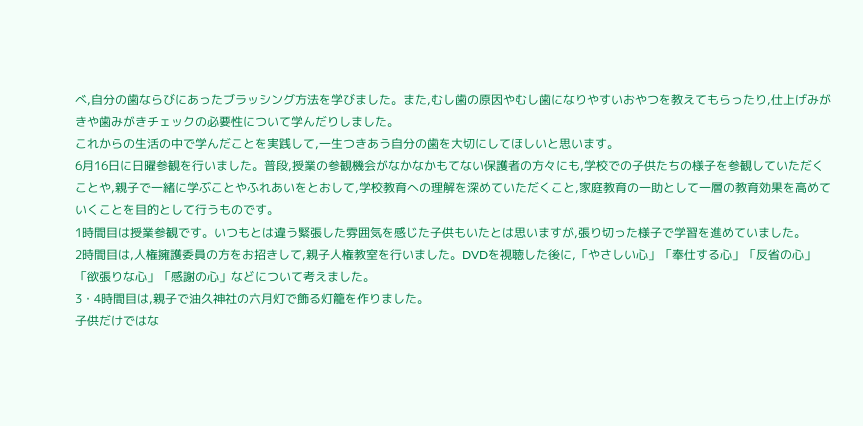べ,自分の歯ならびにあったブラッシング方法を学びました。また,むし歯の原因やむし歯になりやすいおやつを教えてもらったり,仕上げみがきや歯みがきチェックの必要性について学んだりしました。
これからの生活の中で学んだことを実践して,一生つきあう自分の歯を大切にしてほしいと思います。
6月16日に日曜参観を行いました。普段,授業の参観機会がなかなかもてない保護者の方々にも,学校での子供たちの様子を参観していただくことや,親子で一緒に学ぶことやふれあいをとおして,学校教育への理解を深めていただくこと,家庭教育の一助として一層の教育効果を高めていくことを目的として行うものです。
1時間目は授業参観です。いつもとは違う緊張した雰囲気を感じた子供もいたとは思いますが,張り切った様子で学習を進めていました。
2時間目は,人権擁護委員の方をお招きして,親子人権教室を行いました。DVDを視聴した後に,「やさしい心」「奉仕する心」「反省の心」「欲張りな心」「感謝の心」などについて考えました。
3・4時間目は,親子で油久神社の六月灯で飾る灯籠を作りました。
子供だけではな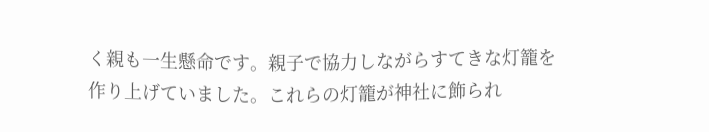く親も一生懸命です。親子で協力しながらすてきな灯籠を作り上げていました。これらの灯籠が神社に飾られ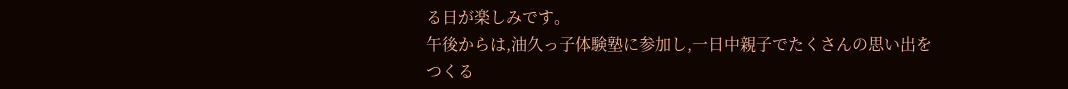る日が楽しみです。
午後からは,油久っ子体験塾に参加し,一日中親子でたくさんの思い出をつくる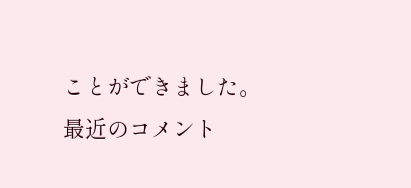ことができました。
最近のコメント